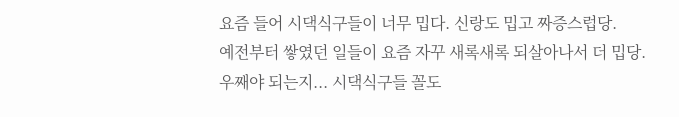요즘 들어 시댁식구들이 너무 밉다. 신랑도 밉고 짜증스럽당.
예전부터 쌓였던 일들이 요즘 자꾸 새록새록 되살아나서 더 밉당.
우째야 되는지... 시댁식구들 꼴도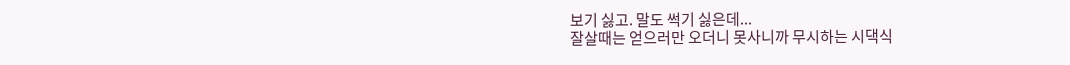보기 싫고. 말도 썩기 싫은데...
잘살때는 얻으러만 오더니 못사니까 무시하는 시댁식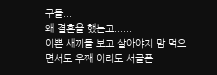구들...
왜 결혼을 했는고......
이쁜 새끼들 보고 살아야지 맘 먹으면서도 우째 이리도 서글픈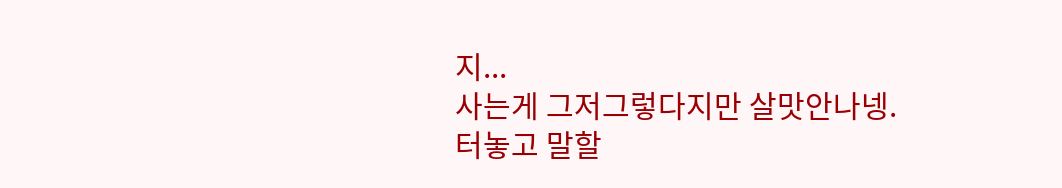지...
사는게 그저그렇다지만 살맛안나넹.
터놓고 말할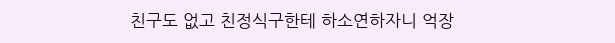친구도 없고 친정식구한테 하소연하자니 억장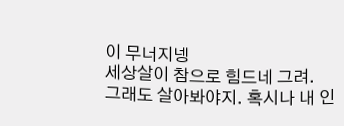이 무너지넹
세상살이 참으로 힘드네 그려.
그래도 살아봐야지. 혹시나 내 인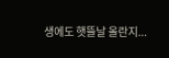생에도 햇뜰날 올란지...